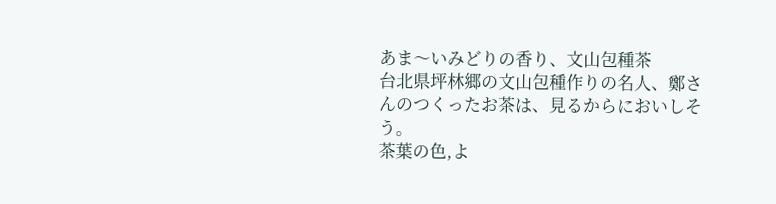あま〜いみどりの香り、文山包種茶
台北県坪林郷の文山包種作りの名人、鄭さんのつくったお茶は、見るからにおいしそう。
茶葉の色,よ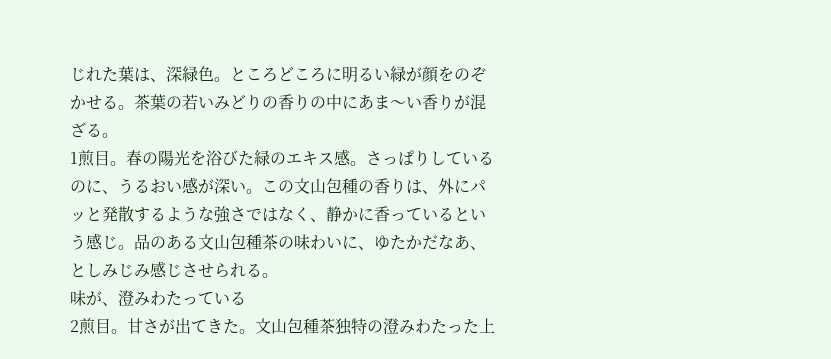じれた葉は、深緑色。ところどころに明るい緑が顔をのぞかせる。茶葉の若いみどりの香りの中にあま〜い香りが混ざる。
1煎目。春の陽光を浴びた緑のエキス感。さっぱりしているのに、うるおい感が深い。この文山包種の香りは、外にパッと発散するような強さではなく、静かに香っているという感じ。品のある文山包種茶の味わいに、ゆたかだなあ、としみじみ感じさせられる。
味が、澄みわたっている
2煎目。甘さが出てきた。文山包種茶独特の澄みわたった上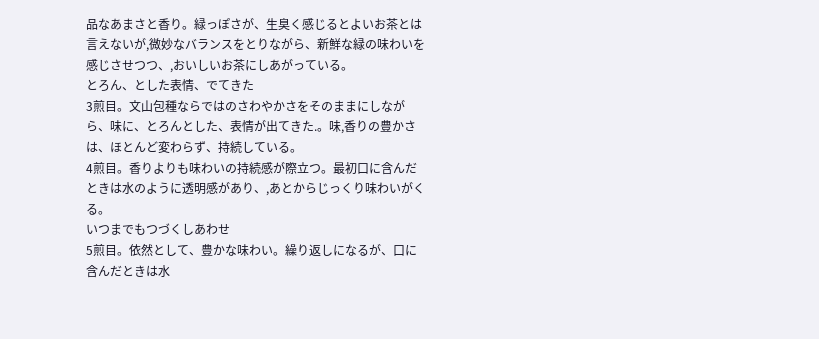品なあまさと香り。緑っぽさが、生臭く感じるとよいお茶とは言えないが,微妙なバランスをとりながら、新鮮な緑の味わいを感じさせつつ、,おいしいお茶にしあがっている。
とろん、とした表情、でてきた
3煎目。文山包種ならではのさわやかさをそのままにしながら、味に、とろんとした、表情が出てきた.。味,香りの豊かさは、ほとんど変わらず、持続している。
4煎目。香りよりも味わいの持続感が際立つ。最初口に含んだときは水のように透明感があり、,あとからじっくり味わいがくる。
いつまでもつづくしあわせ
5煎目。依然として、豊かな味わい。繰り返しになるが、口に含んだときは水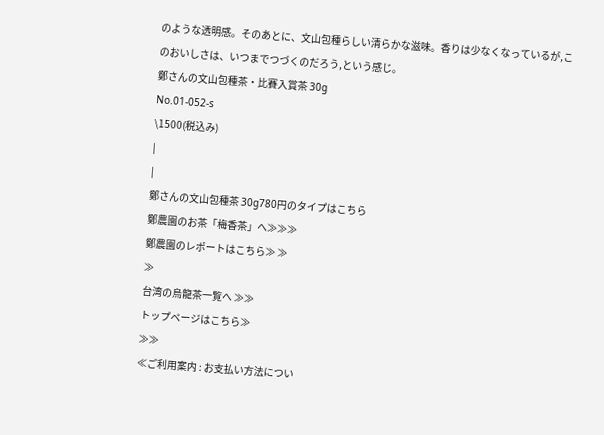のような透明感。そのあとに、文山包種らしい清らかな滋味。香りは少なくなっているが,このおいしさは、いつまでつづくのだろう,という感じ。
鄭さんの文山包種茶・比賽入賞茶 30g
No.01-052-s
\1500(税込み)
|
|
鄭さんの文山包種茶 30g780円のタイプはこちら
鄭農園のお茶「梅香茶」へ≫≫≫
鄭農園のレポートはこちら≫ ≫
≫
台湾の烏龍茶一覧へ ≫≫
トップページはこちら≫
≫≫
≪ご利用案内 : お支払い方法につい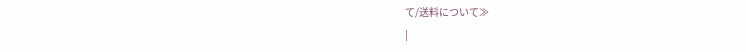て/送料について≫
|